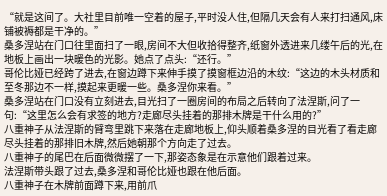“就是这间了。大社里目前唯一空着的屋子,平时没人住,但隔几天会有人来打扫通风,床铺被褥都是干净的。”
桑多涅站在门口往里面扫了一眼,房间不大但收拾得整齐,纸窗外透进来几缕午后的光,在地板上画出一块暖色的光影。她点了点头:“还行。”
哥伦比娅已经跨了进去,在窗边蹲下来伸手摸了摸窗框边沿的木纹:“这边的木头材质和至冬那边不一样,摸起来更暖一些。桑多涅你来看。”
桑多涅站在门口没有立刻进去,目光扫了一圈房间的布局之后转向了法涅斯,问了一句:“这里怎么会有求签的地方?走廊尽头挂着的那排木牌是干什么用的?”
八重神子从法涅斯的臂弯里跳下来落在走廊地板上,仰头顺着桑多涅的目光看了看走廊尽头挂着的那排旧木牌,然后她朝那个方向走了过去。
八重神子的尾巴在后面微微摆了一下,那姿态象是在示意他们跟着过来。
法涅斯带头跟了过去,桑多涅和哥伦比娅也跟在他后面。
八重神子在木牌前面蹲下来,用前爪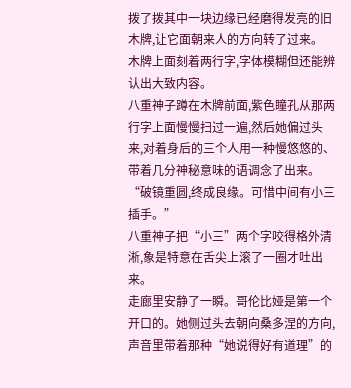拨了拨其中一块边缘已经磨得发亮的旧木牌,让它面朝来人的方向转了过来。
木牌上面刻着两行字,字体模糊但还能辨认出大致内容。
八重神子蹲在木牌前面,紫色瞳孔从那两行字上面慢慢扫过一遍,然后她偏过头来,对着身后的三个人用一种慢悠悠的、带着几分神秘意味的语调念了出来。
“破镜重圆,终成良缘。可惜中间有小三插手。”
八重神子把“小三”两个字咬得格外清淅,象是特意在舌尖上滚了一圈才吐出来。
走廊里安静了一瞬。哥伦比娅是第一个开口的。她侧过头去朝向桑多涅的方向,声音里带着那种“她说得好有道理”的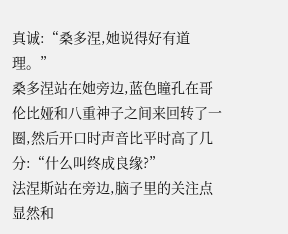真诚:“桑多涅,她说得好有道理。”
桑多涅站在她旁边,蓝色瞳孔在哥伦比娅和八重神子之间来回转了一圈,然后开口时声音比平时高了几分:“什么叫终成良缘?”
法涅斯站在旁边,脑子里的关注点显然和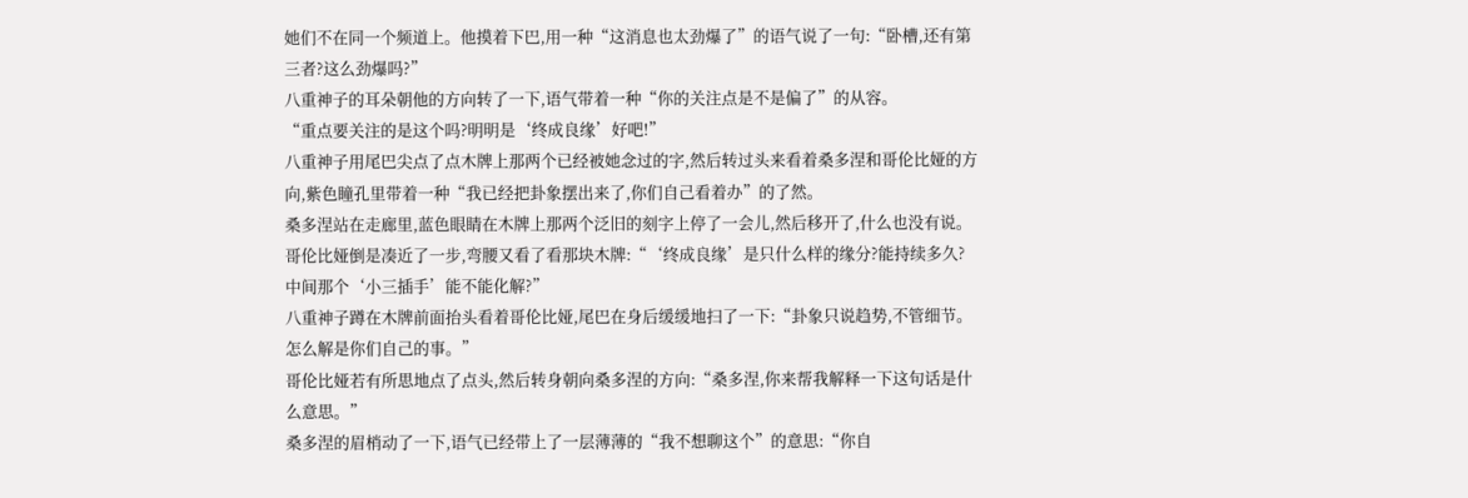她们不在同一个频道上。他摸着下巴,用一种“这消息也太劲爆了”的语气说了一句:“卧槽,还有第三者?这么劲爆吗?”
八重神子的耳朵朝他的方向转了一下,语气带着一种“你的关注点是不是偏了”的从容。
“重点要关注的是这个吗?明明是‘终成良缘’好吧!”
八重神子用尾巴尖点了点木牌上那两个已经被她念过的字,然后转过头来看着桑多涅和哥伦比娅的方向,紫色瞳孔里带着一种“我已经把卦象摆出来了,你们自己看着办”的了然。
桑多涅站在走廊里,蓝色眼睛在木牌上那两个泛旧的刻字上停了一会儿,然后移开了,什么也没有说。
哥伦比娅倒是凑近了一步,弯腰又看了看那块木牌:“‘终成良缘’是只什么样的缘分?能持续多久?中间那个‘小三插手’能不能化解?”
八重神子蹲在木牌前面抬头看着哥伦比娅,尾巴在身后缓缓地扫了一下:“卦象只说趋势,不管细节。怎么解是你们自己的事。”
哥伦比娅若有所思地点了点头,然后转身朝向桑多涅的方向:“桑多涅,你来帮我解释一下这句话是什么意思。”
桑多涅的眉梢动了一下,语气已经带上了一层薄薄的“我不想聊这个”的意思:“你自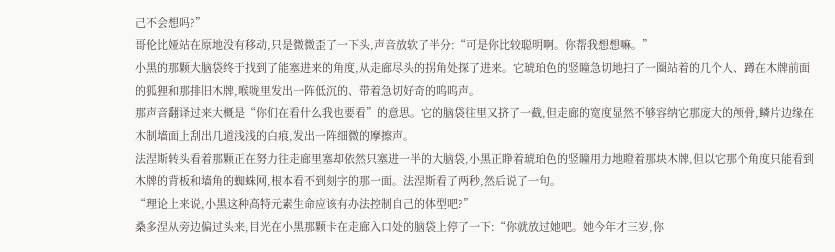己不会想吗?”
哥伦比娅站在原地没有移动,只是微微歪了一下头,声音放软了半分:“可是你比较聪明啊。你帮我想想嘛。”
小黑的那颗大脑袋终于找到了能塞进来的角度,从走廊尽头的拐角处探了进来。它琥珀色的竖瞳急切地扫了一圈站着的几个人、蹲在木牌前面的狐狸和那排旧木牌,喉咙里发出一阵低沉的、带着急切好奇的呜呜声。
那声音翻译过来大概是“你们在看什么我也要看”的意思。它的脑袋往里又挤了一截,但走廊的宽度显然不够容纳它那庞大的颅骨,鳞片边缘在木制墙面上刮出几道浅浅的白痕,发出一阵细微的摩擦声。
法涅斯转头看着那颗正在努力往走廊里塞却依然只塞进一半的大脑袋,小黑正睁着琥珀色的竖瞳用力地瞪着那块木牌,但以它那个角度只能看到木牌的背板和墙角的蜘蛛网,根本看不到刻字的那一面。法涅斯看了两秒,然后说了一句。
“理论上来说,小黑这种高特元素生命应该有办法控制自己的体型吧?”
桑多涅从旁边偏过头来,目光在小黑那颗卡在走廊入口处的脑袋上停了一下:“你就放过她吧。她今年才三岁,你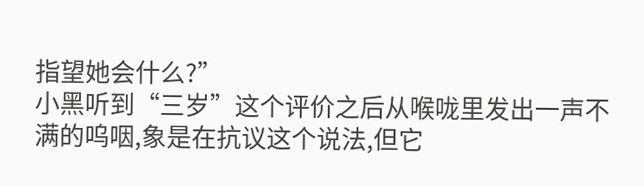指望她会什么?”
小黑听到“三岁”这个评价之后从喉咙里发出一声不满的呜咽,象是在抗议这个说法,但它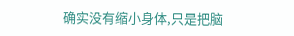确实没有缩小身体,只是把脑